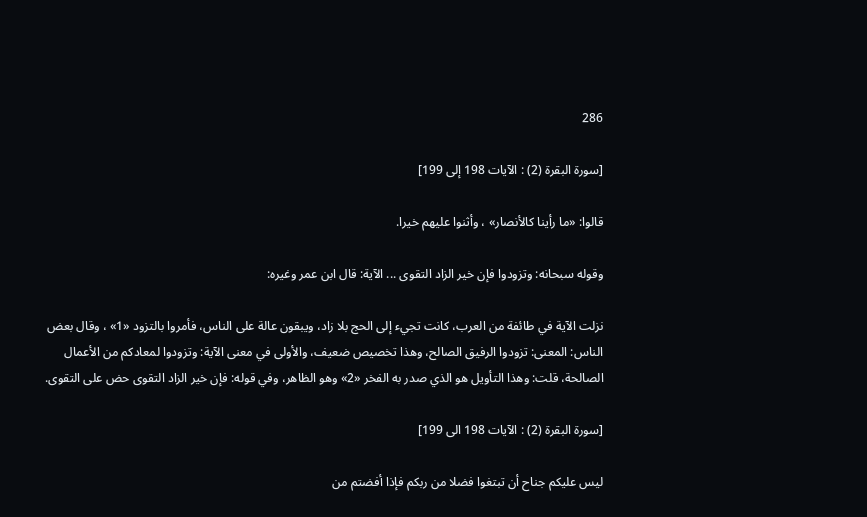286

[سورة البقرة (2) : الآيات 198 إلى 199]

قالوا: «ما رأينا كالأنصار» ، وأثنوا عليهم خيرا.

وقوله سبحانه: وتزودوا فإن خير الزاد التقوى ... الآية: قال ابن عمر وغيره:

نزلت الآية في طائفة من العرب، كانت تجيء إلى الحج بلا زاد، ويبقون عالة على الناس، فأمروا بالتزود «1» ، وقال بعض الناس: المعنى: تزودوا الرفيق الصالح، وهذا تخصيص ضعيف، والأولى في معنى الآية: وتزودوا لمعادكم من الأعمال الصالحة، قلت: وهذا التأويل هو الذي صدر به الفخر «2» وهو الظاهر، وفي قوله: فإن خير الزاد التقوى حض على التقوى.

[سورة البقرة (2) : الآيات 198 الى 199]

ليس عليكم جناح أن تبتغوا فضلا من ربكم فإذا أفضتم من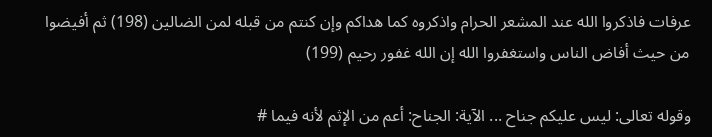عرفات فاذكروا الله عند المشعر الحرام واذكروه كما هداكم وإن كنتم من قبله لمن الضالين (198) ثم أفيضوا من حيث أفاض الناس واستغفروا الله إن الله غفور رحيم (199)

وقوله تعالى: ليس عليكم جناح ... الآية: الجناح: أعم من الإثم لأنه فيما #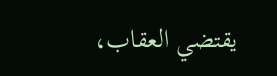يقتضي العقاب،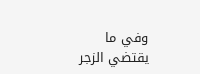وفي ما يقتضي الزجر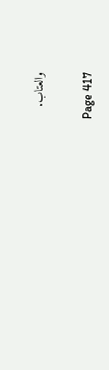والعتاب.

Page 417